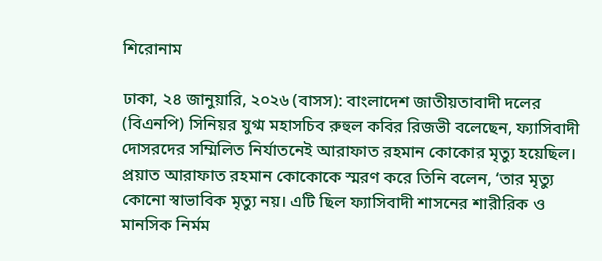শিরোনাম

ঢাকা, ২৪ জানুয়ারি, ২০২৬ (বাসস): বাংলাদেশ জাতীয়তাবাদী দলের (বিএনপি) সিনিয়র যুগ্ম মহাসচিব রুহুল কবির রিজভী বলেছেন, ফ্যাসিবাদী দোসরদের সম্মিলিত নির্যাতনেই আরাফাত রহমান কোকোর মৃত্যু হয়েছিল।
প্রয়াত আরাফাত রহমান কোকোকে স্মরণ করে তিনি বলেন, ‘তার মৃত্যু কোনো স্বাভাবিক মৃত্যু নয়। এটি ছিল ফ্যাসিবাদী শাসনের শারীরিক ও মানসিক নির্মম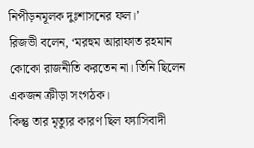নিপীড়নমূলক দুঃশাসনের ফল।’
রিজভী বলেন, ‘মরহুম আরাফাত রহমান কোকো রাজনীতি করতেন না। তিনি ছিলেন একজন ক্রীড়া সংগঠক।
কিন্তু তার মৃত্যুর কারণ ছিল ফ্যাসিবাদী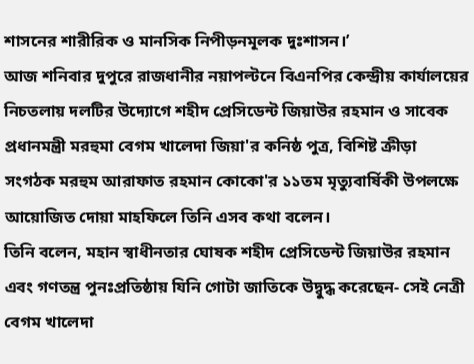শাসনের শারীরিক ও মানসিক নিপীড়নমূলক দুঃশাসন।’
আজ শনিবার দুপুরে রাজধানীর নয়াপল্টনে বিএনপির কেন্দ্রীয় কার্যালয়ের নিচতলায় দলটির উদ্যোগে শহীদ প্রেসিডেন্ট জিয়াউর রহমান ও সাবেক প্রধানমন্ত্রী মরহুমা বেগম খালেদা জিয়া'র কনিষ্ঠ পুত্র, বিশিষ্ট ক্রীড়া সংগঠক মরহুম আরাফাত রহমান কোকো'র ১১তম মৃত্যুবার্ষিকী উপলক্ষে আয়োজিত দোয়া মাহফিলে তিনি এসব কথা বলেন।
তিনি বলেন, মহান স্বাধীনতার ঘোষক শহীদ প্রেসিডেন্ট জিয়াউর রহমান এবং গণতন্ত্র পুনঃপ্রতিষ্ঠায় যিনি গোটা জাতিকে উদ্বুদ্ধ করেছেন- সেই নেত্রী বেগম খালেদা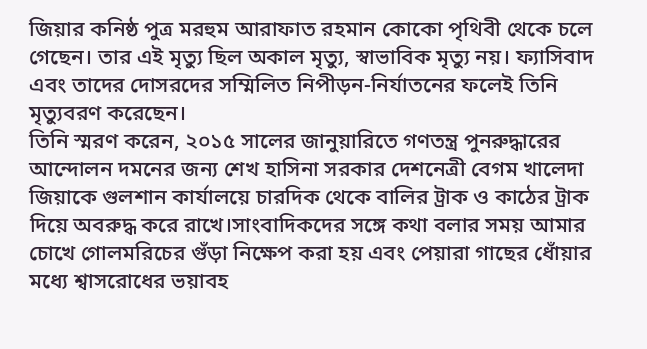জিয়ার কনিষ্ঠ পুত্র মরহুম আরাফাত রহমান কোকো পৃথিবী থেকে চলে গেছেন। তার এই মৃত্যু ছিল অকাল মৃত্যু, স্বাভাবিক মৃত্যু নয়। ফ্যাসিবাদ এবং তাদের দোসরদের সম্মিলিত নিপীড়ন-নির্যাতনের ফলেই তিনি মৃত্যুবরণ করেছেন।
তিনি স্মরণ করেন, ২০১৫ সালের জানুয়ারিতে গণতন্ত্র পুনরুদ্ধারের আন্দোলন দমনের জন্য শেখ হাসিনা সরকার দেশনেত্রী বেগম খালেদা জিয়াকে গুলশান কার্যালয়ে চারদিক থেকে বালির ট্রাক ও কাঠের ট্রাক দিয়ে অবরুদ্ধ করে রাখে।সাংবাদিকদের সঙ্গে কথা বলার সময় আমার চোখে গোলমরিচের গুঁড়া নিক্ষেপ করা হয় এবং পেয়ারা গাছের ধোঁয়ার মধ্যে শ্বাসরোধের ভয়াবহ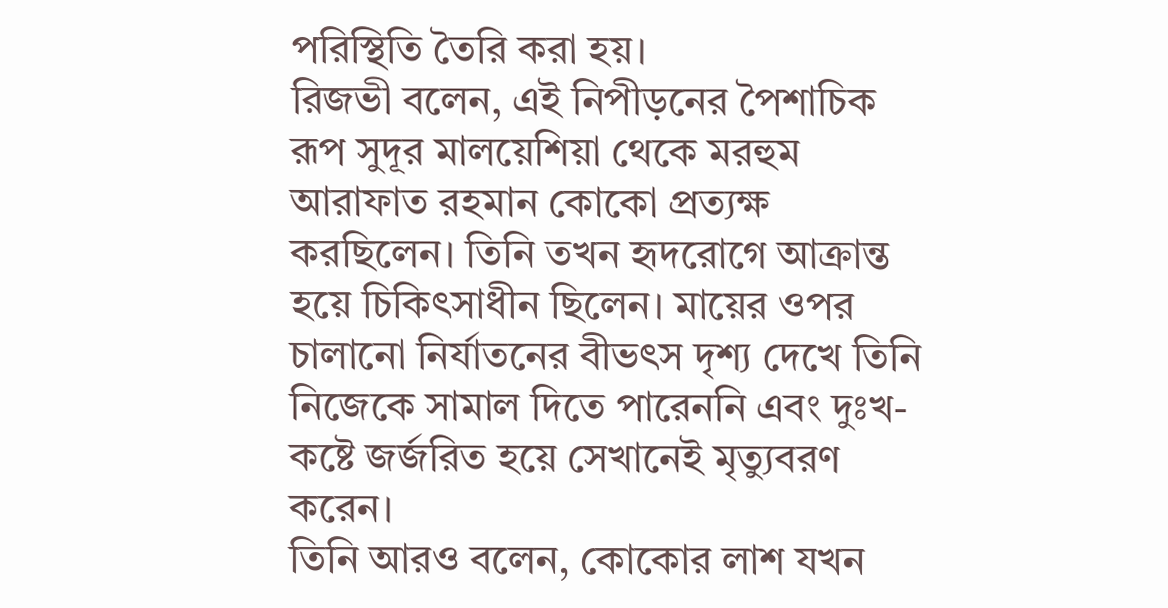পরিস্থিতি তৈরি করা হয়।
রিজভী বলেন, এই নিপীড়নের পৈশাচিক রূপ সুদূর মালয়েশিয়া থেকে মরহুম আরাফাত রহমান কোকো প্রত্যক্ষ করছিলেন। তিনি তখন হৃদরোগে আক্রান্ত হয়ে চিকিৎসাধীন ছিলেন। মায়ের ওপর চালানো নির্যাতনের বীভৎস দৃশ্য দেখে তিনি নিজেকে সামাল দিতে পারেননি এবং দুঃখ-কষ্টে জর্জরিত হয়ে সেখানেই মৃত্যুবরণ করেন।
তিনি আরও বলেন, কোকোর লাশ যখন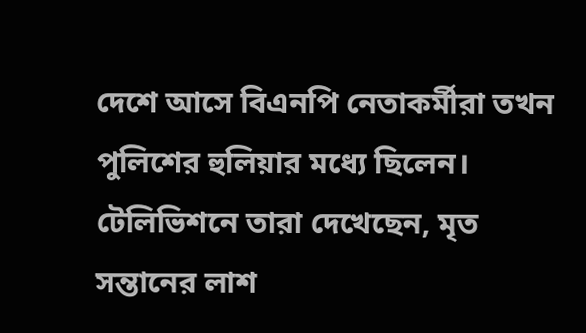দেশে আসে বিএনপি নেতাকর্মীরা তখন পুলিশের হুলিয়ার মধ্যে ছিলেন।
টেলিভিশনে তারা দেখেছেন, মৃত সন্তানের লাশ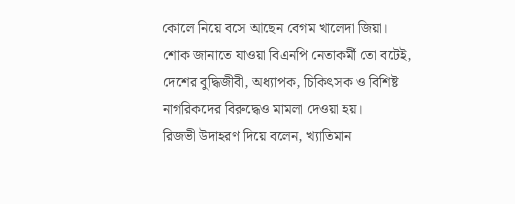কোলে নিয়ে বসে আছেন বেগম খালেদা জিয়া।
শোক জানাতে যাওয়া বিএনপি নেতাকর্মী তো বটেই, দেশের বুদ্ধিজীবী, অধ্যাপক, চিকিৎসক ও বিশিষ্ট নাগরিকদের বিরুদ্ধেও মামলা দেওয়া হয়।
রিজভী উদাহরণ দিয়ে বলেন, খ্যাতিমান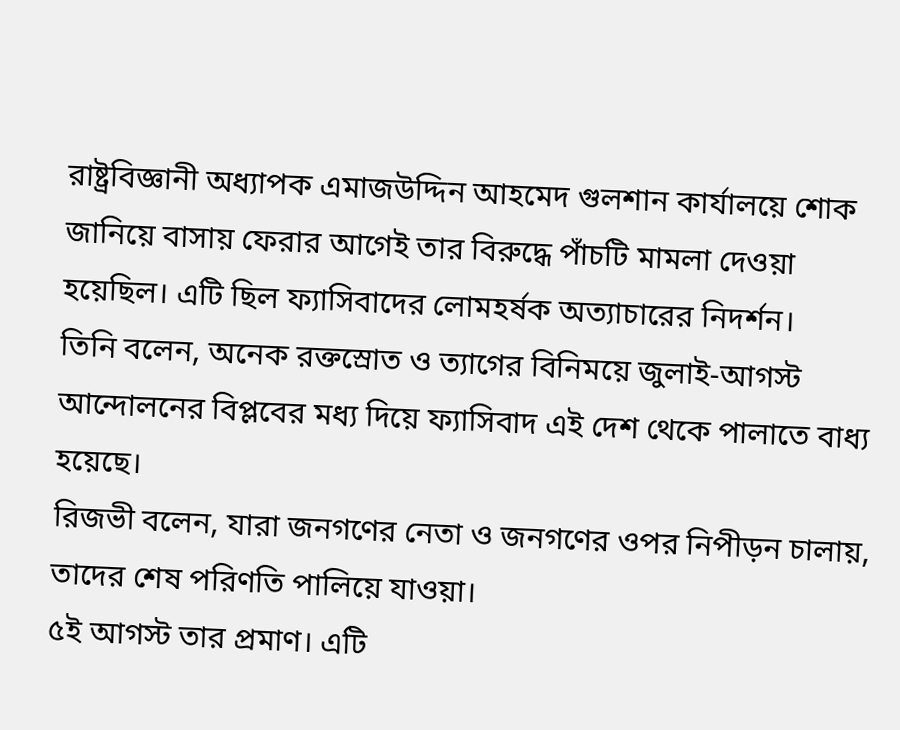রাষ্ট্রবিজ্ঞানী অধ্যাপক এমাজউদ্দিন আহমেদ গুলশান কার্যালয়ে শোক জানিয়ে বাসায় ফেরার আগেই তার বিরুদ্ধে পাঁচটি মামলা দেওয়া হয়েছিল। এটি ছিল ফ্যাসিবাদের লোমহর্ষক অত্যাচারের নিদর্শন।
তিনি বলেন, অনেক রক্তস্রোত ও ত্যাগের বিনিময়ে জুলাই-আগস্ট আন্দোলনের বিপ্লবের মধ্য দিয়ে ফ্যাসিবাদ এই দেশ থেকে পালাতে বাধ্য হয়েছে।
রিজভী বলেন, যারা জনগণের নেতা ও জনগণের ওপর নিপীড়ন চালায়, তাদের শেষ পরিণতি পালিয়ে যাওয়া।
৫ই আগস্ট তার প্রমাণ। এটি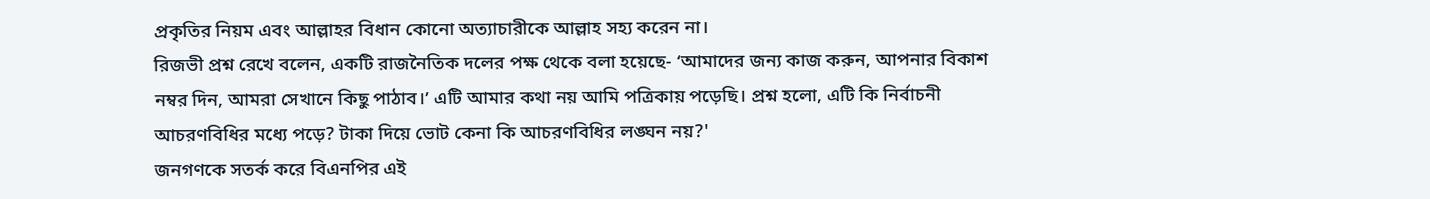প্রকৃতির নিয়ম এবং আল্লাহর বিধান কোনো অত্যাচারীকে আল্লাহ সহ্য করেন না।
রিজভী প্রশ্ন রেখে বলেন, একটি রাজনৈতিক দলের পক্ষ থেকে বলা হয়েছে- ‘আমাদের জন্য কাজ করুন, আপনার বিকাশ নম্বর দিন, আমরা সেখানে কিছু পাঠাব।’ এটি আমার কথা নয় আমি পত্রিকায় পড়েছি। প্রশ্ন হলো, এটি কি নির্বাচনী আচরণবিধির মধ্যে পড়ে? টাকা দিয়ে ভোট কেনা কি আচরণবিধির লঙ্ঘন নয়?'
জনগণকে সতর্ক করে বিএনপির এই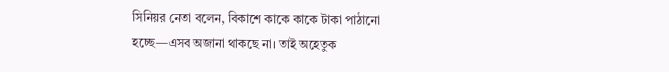সিনিয়র নেতা বলেন, বিকাশে কাকে কাকে টাকা পাঠানো হচ্ছে—এসব অজানা থাকছে না। তাই অহেতুক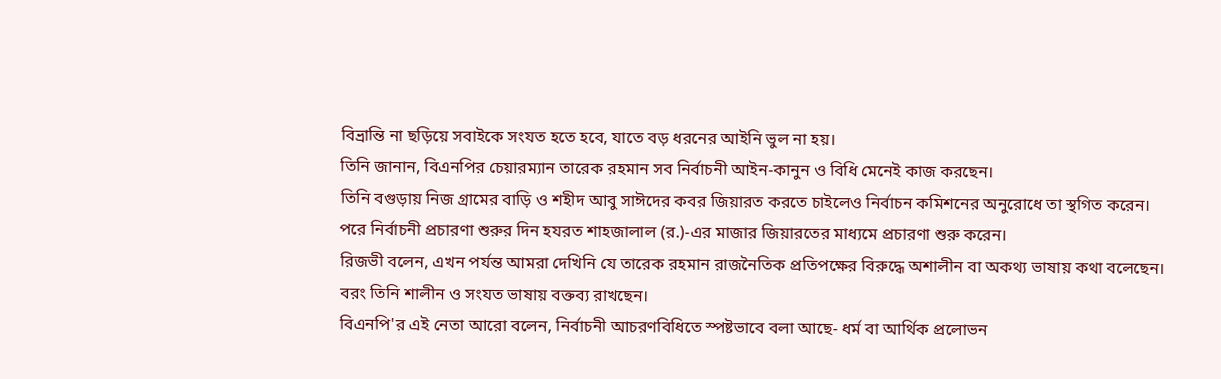বিভ্রান্তি না ছড়িয়ে সবাইকে সংযত হতে হবে, যাতে বড় ধরনের আইনি ভুল না হয়।
তিনি জানান, বিএনপির চেয়ারম্যান তারেক রহমান সব নির্বাচনী আইন-কানুন ও বিধি মেনেই কাজ করছেন।
তিনি বগুড়ায় নিজ গ্রামের বাড়ি ও শহীদ আবু সাঈদের কবর জিয়ারত করতে চাইলেও নির্বাচন কমিশনের অনুরোধে তা স্থগিত করেন। পরে নির্বাচনী প্রচারণা শুরুর দিন হযরত শাহজালাল (র.)-এর মাজার জিয়ারতের মাধ্যমে প্রচারণা শুরু করেন।
রিজভী বলেন, এখন পর্যন্ত আমরা দেখিনি যে তারেক রহমান রাজনৈতিক প্রতিপক্ষের বিরুদ্ধে অশালীন বা অকথ্য ভাষায় কথা বলেছেন। বরং তিনি শালীন ও সংযত ভাষায় বক্তব্য রাখছেন।
বিএনপি'র এই নেতা আরো বলেন, নির্বাচনী আচরণবিধিতে স্পষ্টভাবে বলা আছে- ধর্ম বা আর্থিক প্রলোভন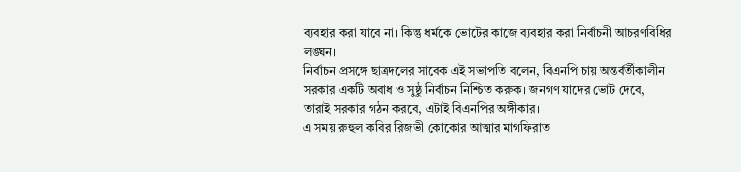ব্যবহার করা যাবে না। কিন্তু ধর্মকে ভোটের কাজে ব্যবহার করা নির্বাচনী আচরণবিধির লঙ্ঘন।
নির্বাচন প্রসঙ্গে ছাত্রদলের সাবেক এই সভাপতি বলেন, বিএনপি চায় অন্তর্বর্তীকালীন সরকার একটি অবাধ ও সুষ্ঠু নির্বাচন নিশ্চিত করুক। জনগণ যাদের ভোট দেবে, তারাই সরকার গঠন করবে, এটাই বিএনপির অঙ্গীকার।
এ সময় রুহুল কবির রিজভী কোকোর আত্মার মাগফিরাত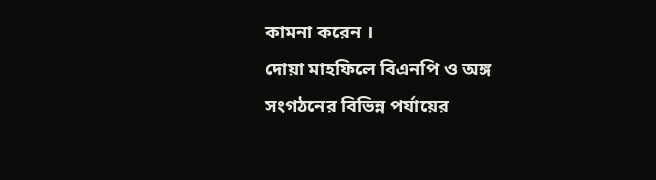কামনা করেন ।
দোয়া মাহফিলে বিএনপি ও অঙ্গ সংগঠনের বিভিন্ন পর্যায়ের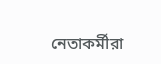নেতাকর্মীরা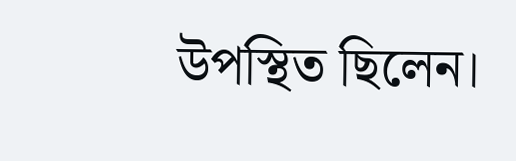উপস্থিত ছিলেন।